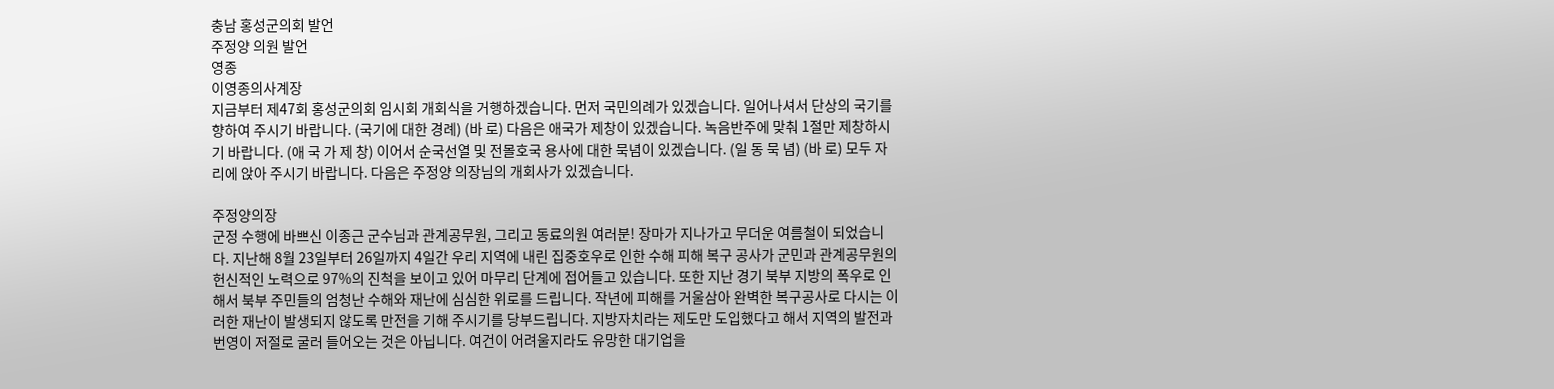충남 홍성군의회 발언
주정양 의원 발언
영종
이영종의사계장
지금부터 제47회 홍성군의회 임시회 개회식을 거행하겠습니다. 먼저 국민의례가 있겠습니다. 일어나셔서 단상의 국기를 향하여 주시기 바랍니다. (국기에 대한 경례) (바 로) 다음은 애국가 제창이 있겠습니다. 녹음반주에 맞춰 1절만 제창하시기 바랍니다. (애 국 가 제 창) 이어서 순국선열 및 전몰호국 용사에 대한 묵념이 있겠습니다. (일 동 묵 념) (바 로) 모두 자리에 앉아 주시기 바랍니다. 다음은 주정양 의장님의 개회사가 있겠습니다.

주정양의장
군정 수행에 바쁘신 이종근 군수님과 관계공무원, 그리고 동료의원 여러분! 장마가 지나가고 무더운 여름철이 되었습니다. 지난해 8월 23일부터 26일까지 4일간 우리 지역에 내린 집중호우로 인한 수해 피해 복구 공사가 군민과 관계공무원의 헌신적인 노력으로 97%의 진척을 보이고 있어 마무리 단계에 접어들고 있습니다. 또한 지난 경기 북부 지방의 폭우로 인해서 북부 주민들의 엄청난 수해와 재난에 심심한 위로를 드립니다. 작년에 피해를 거울삼아 완벽한 복구공사로 다시는 이러한 재난이 발생되지 않도록 만전을 기해 주시기를 당부드립니다. 지방자치라는 제도만 도입했다고 해서 지역의 발전과 번영이 저절로 굴러 들어오는 것은 아닙니다. 여건이 어려울지라도 유망한 대기업을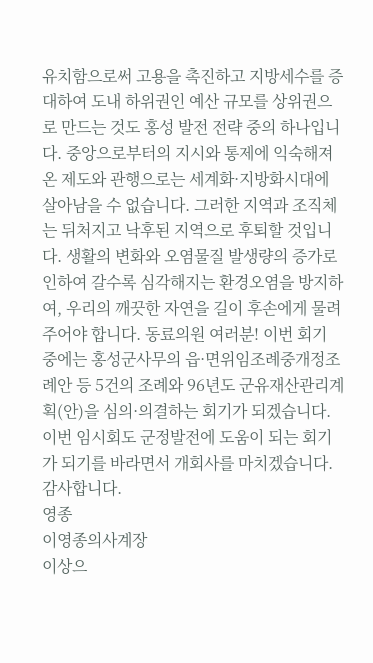유치함으로써 고용을 촉진하고 지방세수를 증대하여 도내 하위권인 예산 규모를 상위권으로 만드는 것도 홍성 발전 전략 중의 하나입니다. 중앙으로부터의 지시와 통제에 익숙해져온 제도와 관행으로는 세계화·지방화시대에 살아남을 수 없습니다. 그러한 지역과 조직체는 뒤처지고 낙후된 지역으로 후퇴할 것입니다. 생활의 변화와 오염물질 발생량의 증가로 인하여 갈수록 심각해지는 환경오염을 방지하여, 우리의 깨끗한 자연을 길이 후손에게 물려주어야 합니다. 동료의원 여러분! 이번 회기 중에는 홍성군사무의 읍·면위임조례중개정조례안 등 5건의 조례와 96년도 군유재산관리계획(안)을 심의·의결하는 회기가 되겠습니다. 이번 임시회도 군정발전에 도움이 되는 회기가 되기를 바라면서 개회사를 마치겠습니다. 감사합니다.
영종
이영종의사계장
이상으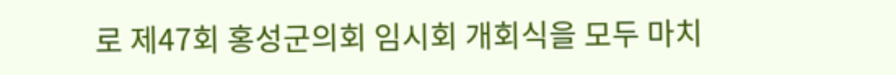로 제47회 홍성군의회 임시회 개회식을 모두 마치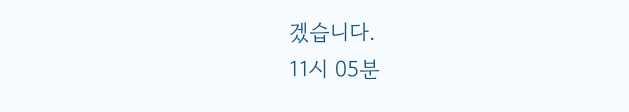겠습니다.
11시 05분